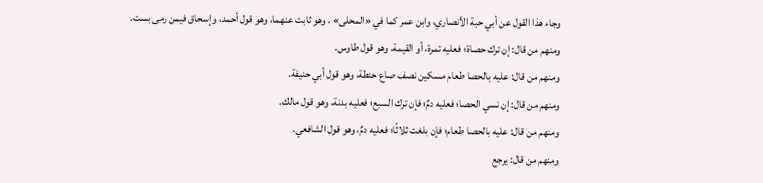وجاء هذا القول عن أبي حبة الأنصاري، وابن عمر كما في «المحلى» ، وهو ثابت عنهما، وهو قول أحمد، وإسحاق فيمن رمى بست.
ومنهم من قال: إن ترك حصاة؛ فعليه تمرة، أو القيمة، وهو قول طاوس.
ومنهم من قال: عليه بالحصا طعام مسكين نصف صاع حنطة، وهو قول أبي حنيفة.
ومنهم من قال: إن نسي الحصا؛ فعليه دمٌ؛ فإن ترك السبع؛ فعليه بدنة، وهو قول مالك.
ومنهم من قال: عليه بالحصا طعام؛ فإن بلغت ثلاثًا؛ فعليه دمٌ، وهو قول الشافعي.
ومنهم من قال: يرجع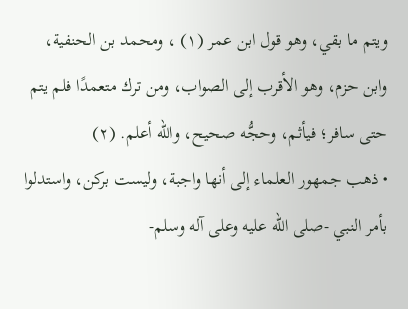ويتم ما بقي، وهو قول ابن عمر (١) ، ومحمد بن الحنفية، وابن حزم، وهو الأقرب إلى الصواب، ومن ترك متعمدًا فلم يتم حتى سافر؛ فيأثم، وحجُّه صحيح، والله أعلم. (٢)
• ذهب جمهور العلماء إلى أنها واجبة، وليست بركن، واستدلوا بأمر النبي -صلى الله عليه وعلى آله وسلم-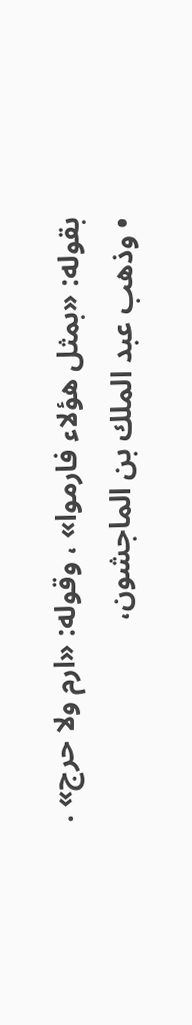بقوله: «بمثل هؤلاء فارموا» ، وقوله: «ارم ولا حرج» .
• وذهب عبد الملك بن الماجشون،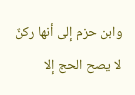وابن حزم إلى أنها ركنٌ لا يصح الحج إلا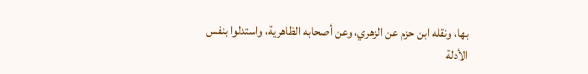بها، ونقله ابن حزم عن الزهري، وعن أصحابه الظاهرية، واستدلوا بنفس الأدلة